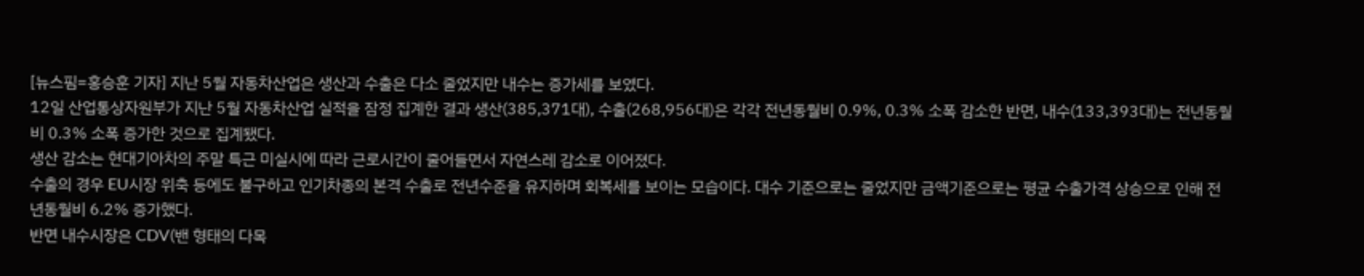[뉴스핌=홍승훈 기자] 지난 5월 자동차산업은 생산과 수출은 다소 줄었지만 내수는 증가세를 보였다.
12일 산업통상자원부가 지난 5월 자동차산업 실적을 잠정 집계한 결과 생산(385,371대), 수출(268,956대)은 각각 전년동월비 0.9%, 0.3% 소폭 감소한 반면, 내수(133,393대)는 전년동월비 0.3% 소폭 증가한 것으로 집계됐다.
생산 감소는 현대기아차의 주말 특근 미실시에 따라 근로시간이 줄어들면서 자연스레 감소로 이어졌다.
수출의 경우 EU시장 위축 등에도 불구하고 인기차종의 본격 수출로 전년수준을 유지하며 회복세를 보이는 모습이다. 대수 기준으로는 줄었지만 금액기준으로는 평균 수출가격 상승으로 인해 전년동월비 6.2% 증가했다.
반면 내수시장은 CDV(밴 형태의 다목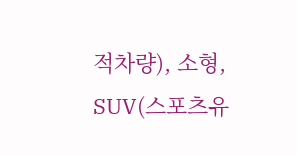적차량), 소형, SUV(스포츠유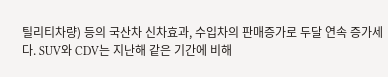틸리티차량) 등의 국산차 신차효과, 수입차의 판매증가로 두달 연속 증가세다. SUV와 CDV는 지난해 같은 기간에 비해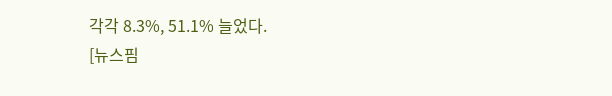각각 8.3%, 51.1% 늘었다.
[뉴스핌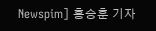Newspim] 홍승훈 기자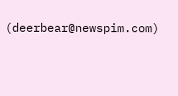(deerbear@newspim.com)